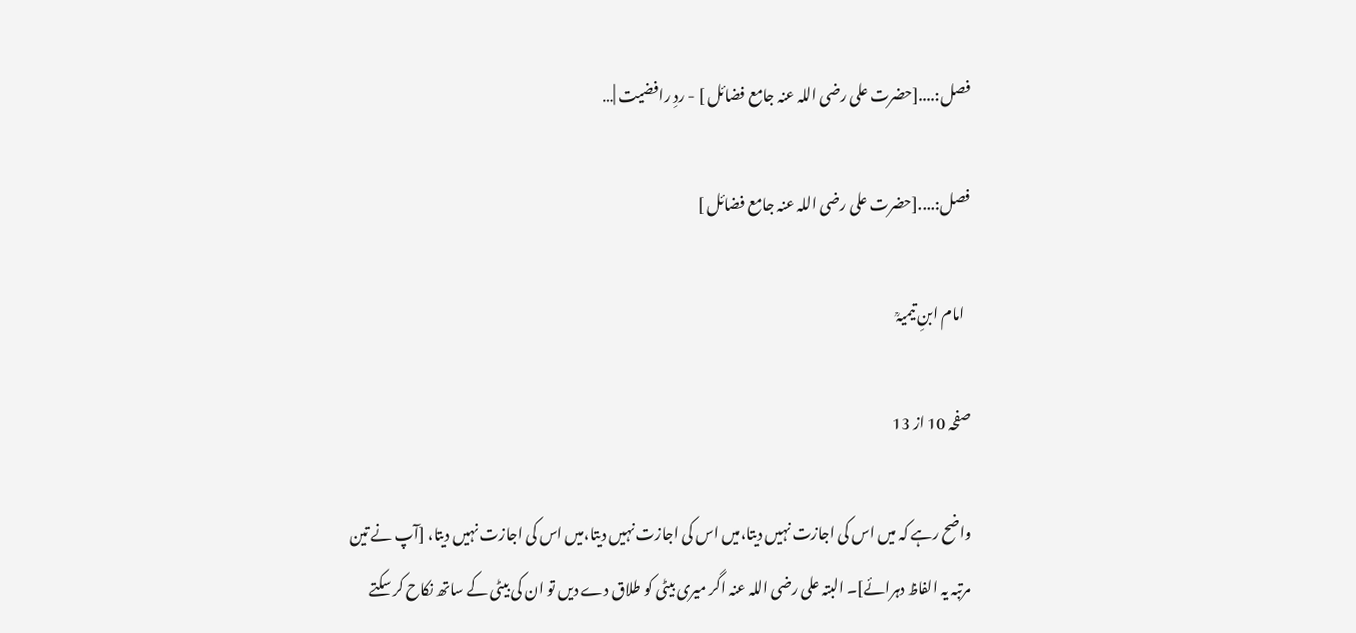فصل:....[حضرت علی رضی اللہ عنہ جامع فضائل ] - ردِ رافضیت |…

فصل:....[حضرت علی رضی اللہ عنہ جامع فضائل ]

  امام ابنِ تیمیہؒ

صفحہ 10 از 13

واضح رہے کہ میں اس کی اجازت نہیں دیتا،میں اس کی اجازت نہیں دیتا،میں اس کی اجازت نہیں دیتا، [آپ نے تین مرتبہ یہ الفاظ دہرائے]۔ البتہ علی رضی اللہ عنہ اگر میری بیٹی کو طلاق دے دیں تو ان کی بیٹی کے ساتھ نکاح کر سکتے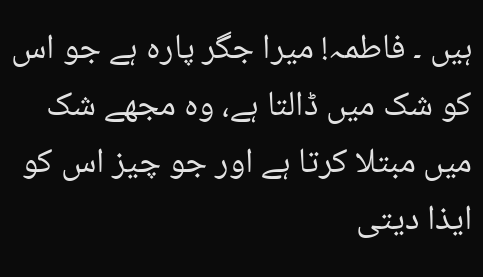ہیں ۔ فاطمہ! میرا جگر پارہ ہے جو اس کو شک میں ڈالتا ہے، وہ مجھے شک میں مبتلا کرتا ہے اور جو چیز اس کو ایذا دیتی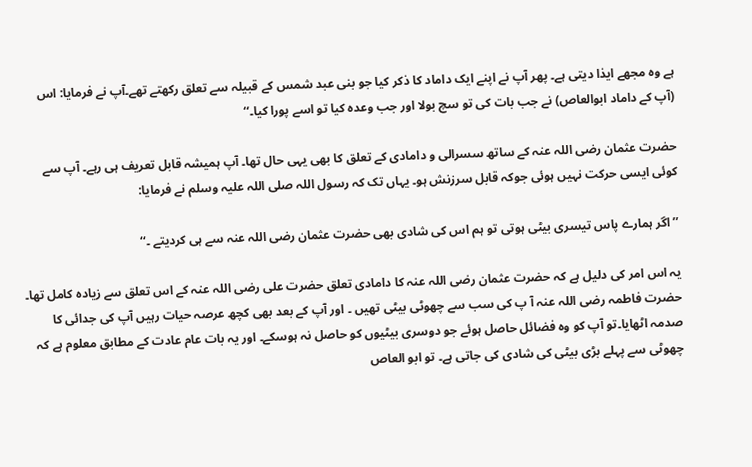ہے وہ مجھے ایذا دیتی ہے۔ پھر آپ نے اپنے ایک داماد کا ذکر کیا جو بنی عبد شمس کے قبیلہ سے تعلق رکھتے تھے۔آپ نے فرمایا: اس (آپ کے داماد ابوالعاص) نے جب بات کی تو سچ بولا اور جب وعدہ کیا تو اسے پورا کیا۔‘‘

حضرت عثمان رضی اللہ عنہ کے ساتھ سسرالی و دامادی کے تعلق کا بھی یہی حال تھا۔ آپ ہمیشہ قابل تعریف ہی رہے۔ آپ سے کوئی ایسی حرکت نہیں ہوئی جوکہ قابل سرزنش ہو۔ یہاں تک کہ رسول اللہ صلی اللہ علیہ وسلم نے فرمایا:

’’ اگر ہمارے پاس تیسری بیٹی ہوتی تو ہم اس کی شادی بھی حضرت عثمان رضی اللہ عنہ سے ہی کردیتے ۔‘‘

یہ اس امر کی دلیل ہے کہ حضرت عثمان رضی اللہ عنہ کا دامادی تعلق حضرت علی رضی اللہ عنہ کے اس تعلق سے زیادہ کامل تھا۔ حضرت فاطمہ رضی اللہ عنہ آ پ کی سب سے چھوٹی بیٹی تھیں ۔ اور آپ کے بعد بھی کچھ عرصہ حیات رہیں آپ کی جدائی کا صدمہ اٹھایا۔تو آپ کو وہ فضائل حاصل ہوئے جو دوسری بیٹیوں کو حاصل نہ ہوسکے۔ اور یہ بات عام عادت کے مطابق معلوم ہے کہ چھوٹی سے پہلے بڑی بیٹی کی شادی کی جاتی ہے۔ تو ابو العاص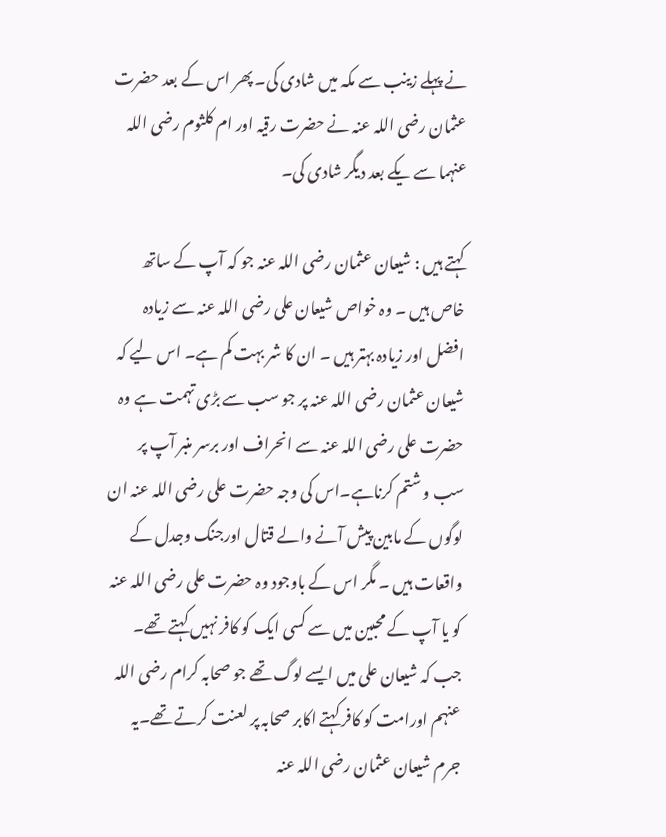نے پہلے زینب سے مکہ میں شادی کی۔ پھر اس کے بعد حضرت عثمان رضی اللہ عنہ نے حضرت رقیہ اور ام کلثوم رضی اللہ عنہما سے یکے بعد دیگر شادی کی۔

کہتے ہیں : شیعان عثمان رضی اللہ عنہ جو کہ آپ کے ساتھ خاص ہیں ۔ وہ خواص شیعان علی رضی اللہ عنہ سے زیادہ افضل اور زیادہ بہتر ہیں ۔ ان کا شر بہت کم ہے۔ اس لیے کہ شیعان عثمان رضی اللہ عنہ پر جو سب سے بڑی تہمت ہے وہ حضرت علی رضی اللہ عنہ سے انحراف اور برسر منبر آپ پر سب و شتم کرناہے۔اس کی وجہ حضرت علی رضی اللہ عنہ ان لوگوں کے مابین پیش آنے والے قتال اورجنگ وجدل کے واقعات ہیں ۔ مگر اس کے باوجود وہ حضرت علی رضی اللہ عنہ کو یا آپ کے محبین میں سے کسی ایک کو کافر نہیں کہتے تھے۔ جب کہ شیعان علی میں ایسے لوگ تھے جو صحابہ کرام رضی اللہ عنہم اورامت کو کافر کہتے اکابر صحابہ پر لعنت کرتے تھے۔یہ جرم شیعان عثمان رضی اللہ عنہ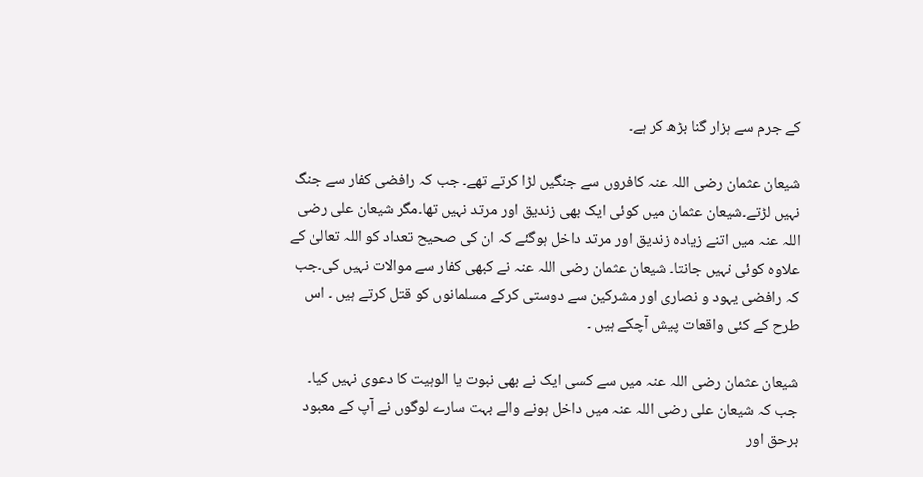کے جرم سے ہزار گنا بڑھ کر ہے۔

شیعان عثمان رضی اللہ عنہ کافروں سے جنگیں لڑا کرتے تھے۔ جب کہ رافضی کفار سے جنگ نہیں لڑتے۔شیعان عثمان میں کوئی ایک بھی زندیق اور مرتد نہیں تھا۔مگر شیعان علی رضی اللہ عنہ میں اتنے زیادہ زندیق اور مرتد داخل ہوگئے کہ ان کی صحیح تعداد کو اللہ تعالیٰ کے علاوہ کوئی نہیں جانتا۔ شیعان عثمان رضی اللہ عنہ نے کبھی کفار سے موالات نہیں کی۔جب کہ رافضی یہود و نصاری اور مشرکین سے دوستی کرکے مسلمانوں کو قتل کرتے ہیں ۔ اس طرح کے کئی واقعات پیش آچکے ہیں ۔

شیعان عثمان رضی اللہ عنہ میں سے کسی ایک نے بھی نبوت یا الوہیت کا دعوی نہیں کیا۔ جب کہ شیعان علی رضی اللہ عنہ میں داخل ہونے والے بہت سارے لوگوں نے آپ کے معبود برحق اور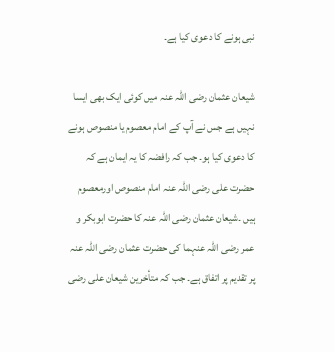نبی ہونے کا دعوی کیا ہے۔

شیعان عثمان رضی اللہ عنہ میں کوئی ایک بھی ایسا نہیں ہے جس نے آپ کے امام معصوم یا منصوص ہونے کا دعوی کیا ہو۔ جب کہ رافضہ کا یہ ایمان ہے کہ حضرت علی رضی اللہ عنہ امام منصوص اورمعصوم ہیں ۔شیعان عثمان رضی اللہ عنہ کا حضرت ابوبکر و عمر رضی اللہ عنہما کی حضرت عثمان رضی اللہ عنہ پر تقدیم پر اتفاق ہے۔ جب کہ متأخرین شیعان علی رضی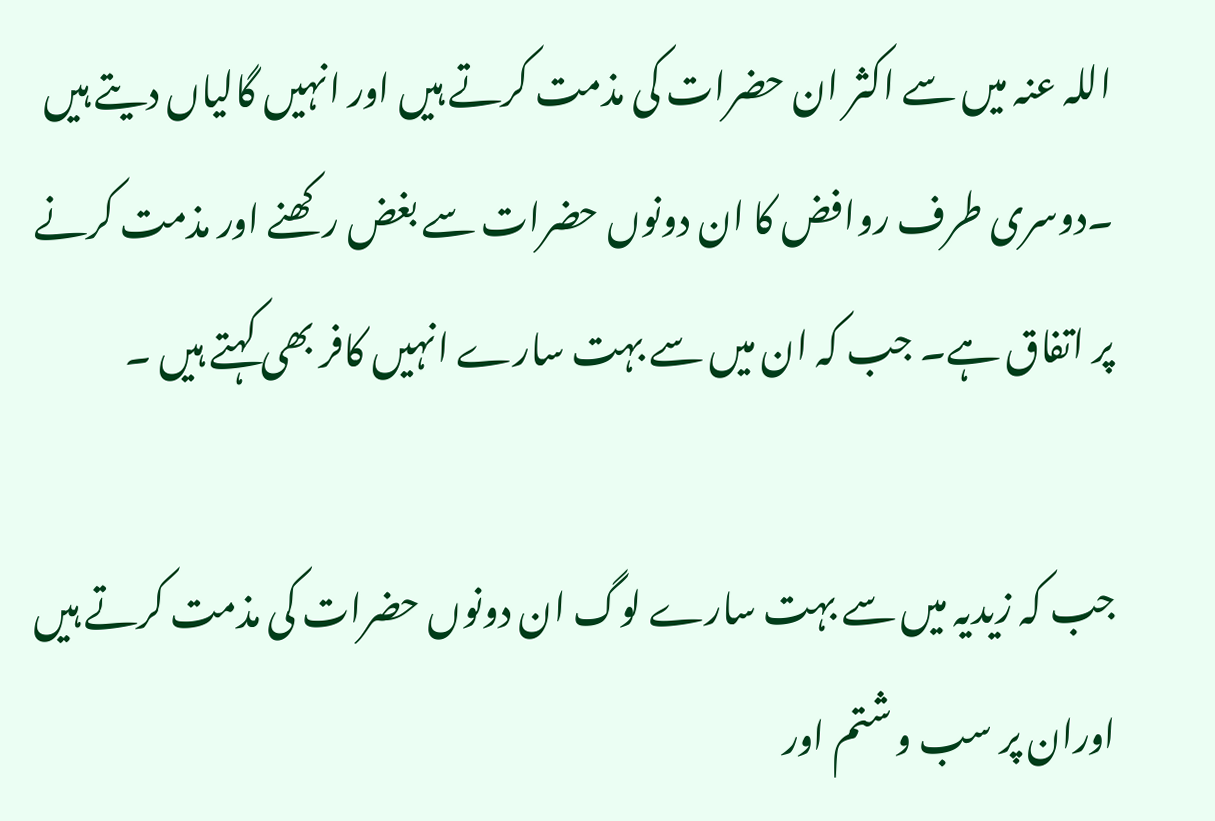اللہ عنہ میں سے اکثر ان حضرات کی مذمت کرتے ہیں اور انہیں گالیاں دیتے ہیں ۔دوسری طرف روافض کا ان دونوں حضرات سے بغض رکھنے اور مذمت کرنے پر اتفاق ہے۔ جب کہ ان میں سے بہت سارے انہیں کافر بھی کہتے ہیں ۔

جب کہ زیدیہ میں سے بہت سارے لوگ ان دونوں حضرات کی مذمت کرتے ہیں اوران پر سب و شتم اور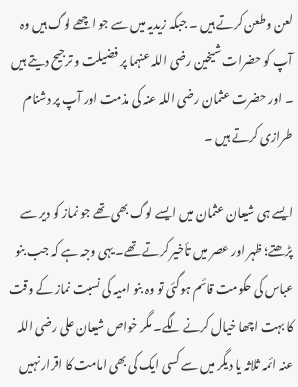لعن وطعن کرتے ہیں ۔ جبکہ زیدیہ میں سے جو اچھے لوگ ہیں وہ آپ کو حضرات شیخین رضی اللہ عنہما پر فضیلت و ترجیح دیتے ہیں ۔ اور حضرت عثمان رضی اللہ عنہ کی مذمت اور آپ پر دشنام طرازی کرتے ہیں ۔

ایسے ہی شیعان عثمان میں ایسے لوگ بھی تھے جو نماز کو دیر سے پڑھتے؛ ظہر اور عصر میں تأخیر کرتے تھے۔ یہی وجہ ہے کہ جب بنو عباس کی حکومت قائم ہوگئی تو وہ بنو امیہ کی نسبت نماز کے وقت کا بہت اچھا خیال کرنے لگے۔ مگر خواص شیعان علی رضی اللہ عنہ ائمہ ثلاثہ یا دیگر میں سے کسی ایک کی بھی امامت کا اقرار نہیں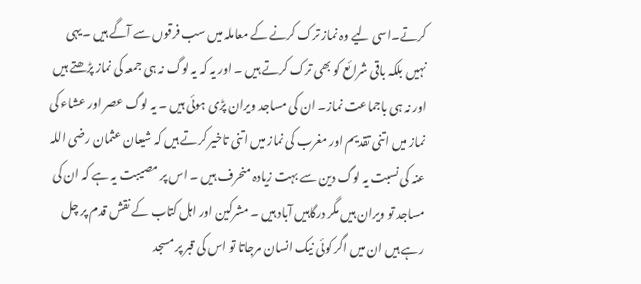کرتے۔اسی لیے وہ نماز ترک کرنے کے معاملہ میں سب فرقوں سے آگے ہیں ۔یہی نہیں بلکہ باقی شرائع کو بھی ترک کرتے ہیں ۔ اور یہ کہ یہ لوگ نہ ہی جمعہ کی نماز پڑھتے ہیں اور نہ ہی باجماعت نماز۔ ان کی مساجد ویران پڑی ہوئی ہیں ۔ یہ لوگ عصر اور عشاء کی نماز میں اتنی تقدیم اور مغرب کی نماز میں اتنی تاخیر کرتے ہیں کہ شیعان عثمان رضی اللہ عنہ کی نسبت یہ لوگ دین سے بہت زیادہ منحرف ہیں ۔ اس پر مصیبت یہ ہے کہ ان کی مساجد تو ویران ہیں مگر درگاہیں آباد ہیں ۔ مشرکین اور اہل کتاب کے نقش قدم پر چل رہے ہیں ان میں اگر کوئی نیک انسان مرجاتا تو اس کی قبر پر مسجد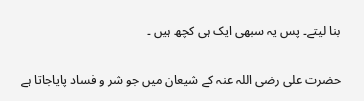بنا لیتے۔ پس یہ سبھی ایک ہی کچھ ہیں ۔

حضرت علی رضی اللہ عنہ کے شیعان میں جو شر و فساد پایاجاتا ہے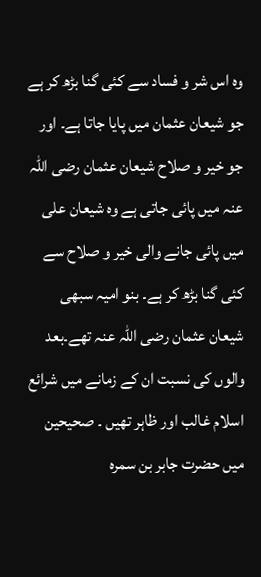وہ اس شر و فساد سے کئی گنا بڑھ کر ہے جو شیعان عثمان میں پایا جاتا ہے۔ اور جو خیر و صلاح شیعان عثمان رضی اللہ عنہ میں پائی جاتی ہے وہ شیعان علی میں پائی جانے والی خیر و صلاح سے کئی گنا بڑھ کر ہے۔ بنو امیہ سبھی شیعان عثمان رضی اللہ عنہ تھے۔بعد والوں کی نسبت ان کے زمانے میں شرائع اسلام غالب اور ظاہر تھیں ۔ صحیحین میں حضرت جابر بن سمرہ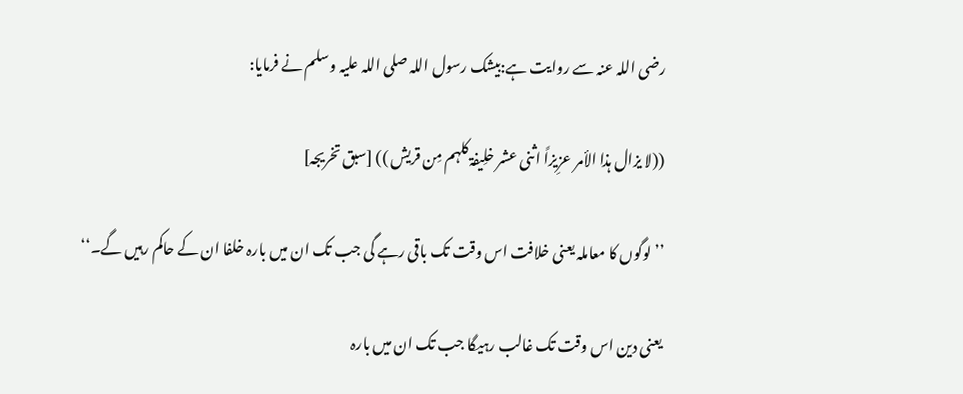رضی اللہ عنہ سے روایت ہے:بیشک رسول اللہ صلی اللہ علیہ وسلم نے فرمایا:

((لا یزال ہذا الأمر عزِیزاً اثنی عشر خلِیفۃ کلہم مِن قریش )) [سبق تخریجہ]

’’لوگوں کا معاملہ یعنی خلافت اس وقت تک باقی رہے گی جب تک ان میں بارہ خلفا ان کے حاکم رہیں گے۔‘‘

یعنی دین اس وقت تک غالب رہیگا جب تک ان میں بارہ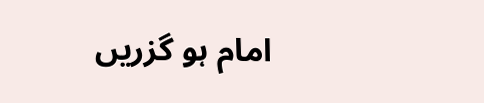امام ہو گزریں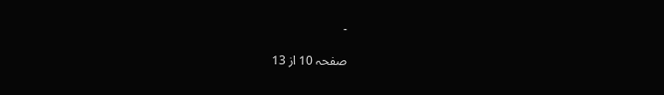۔

صفحہ 10 از 13